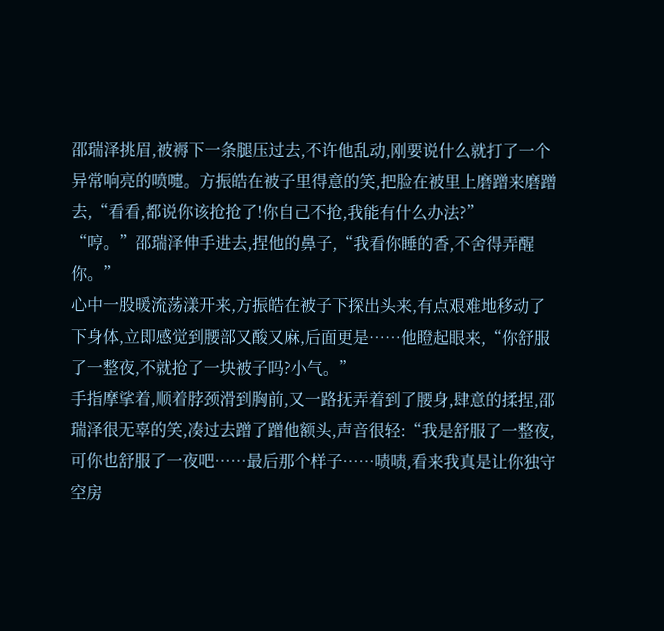邵瑞泽挑眉,被褥下一条腿压过去,不许他乱动,刚要说什么就打了一个异常响亮的喷嚏。方振皓在被子里得意的笑,把脸在被里上磨蹭来磨蹭去,“看看,都说你该抢抢了!你自己不抢,我能有什么办法?”
“哼。”邵瑞泽伸手进去,捏他的鼻子,“我看你睡的香,不舍得弄醒你。”
心中一股暖流荡漾开来,方振皓在被子下探出头来,有点艰难地移动了下身体,立即感觉到腰部又酸又麻,后面更是……他瞪起眼来,“你舒服了一整夜,不就抢了一块被子吗?小气。”
手指摩挲着,顺着脖颈滑到胸前,又一路抚弄着到了腰身,肆意的揉捏,邵瑞泽很无辜的笑,凑过去蹭了蹭他额头,声音很轻:“我是舒服了一整夜,可你也舒服了一夜吧……最后那个样子……啧啧,看来我真是让你独守空房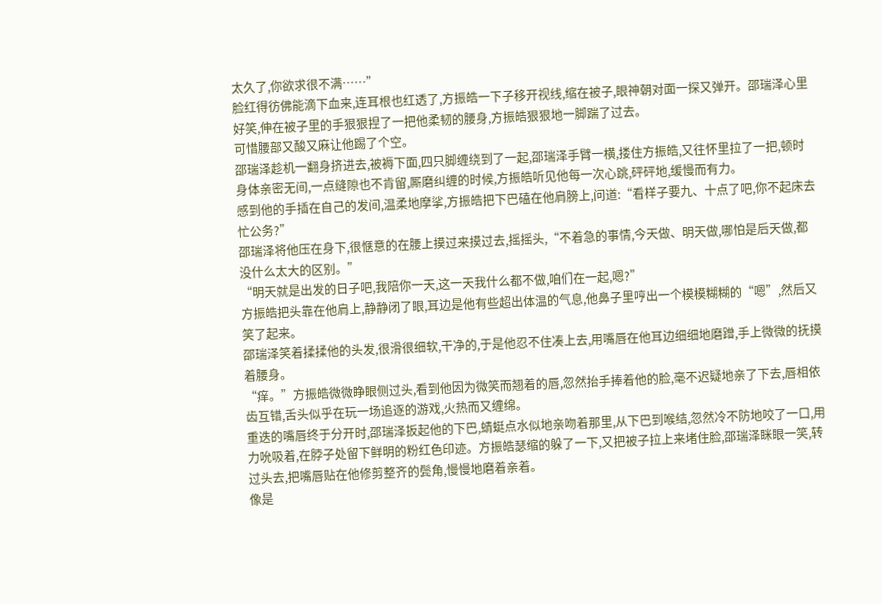太久了,你欲求很不满……”
脸红得彷佛能滴下血来,连耳根也红透了,方振皓一下子移开视线,缩在被子,眼神朝对面一探又弹开。邵瑞泽心里好笑,伸在被子里的手狠狠捏了一把他柔韧的腰身,方振皓狠狠地一脚踹了过去。
可惜腰部又酸又麻让他踢了个空。
邵瑞泽趁机一翻身挤进去,被褥下面,四只脚缠绕到了一起,邵瑞泽手臂一横,搂住方振皓,又往怀里拉了一把,顿时身体亲密无间,一点缝隙也不肯留,厮磨纠缠的时候,方振皓听见他每一次心跳,砰砰地,缓慢而有力。
感到他的手插在自己的发间,温柔地摩挲,方振皓把下巴磕在他肩膀上,问道:“看样子要九、十点了吧,你不起床去忙公务?”
邵瑞泽将他压在身下,很惬意的在腰上摸过来摸过去,摇摇头,“不着急的事情,今天做、明天做,哪怕是后天做,都没什么太大的区别。”
“明天就是出发的日子吧,我陪你一天,这一天我什么都不做,咱们在一起,嗯?”
方振皓把头靠在他肩上,静静闭了眼,耳边是他有些超出体温的气息,他鼻子里哼出一个模模糊糊的“嗯”,然后又笑了起来。
邵瑞泽笑着揉揉他的头发,很滑很细软,干净的,于是他忍不住凑上去,用嘴唇在他耳边细细地磨蹭,手上微微的抚摸着腰身。
“痒。”方振皓微微睁眼侧过头,看到他因为微笑而翘着的唇,忽然抬手捧着他的脸,毫不迟疑地亲了下去,唇相依齿互错,舌头似乎在玩一场追逐的游戏,火热而又缠绵。
重迭的嘴唇终于分开时,邵瑞泽扳起他的下巴,蜻蜓点水似地亲吻着那里,从下巴到喉结,忽然冷不防地咬了一口,用力吮吸着,在脖子处留下鲜明的粉红色印迹。方振皓瑟缩的躲了一下,又把被子拉上来堵住脸,邵瑞泽眯眼一笑,转过头去,把嘴唇贴在他修剪整齐的鬓角,慢慢地磨着亲着。
像是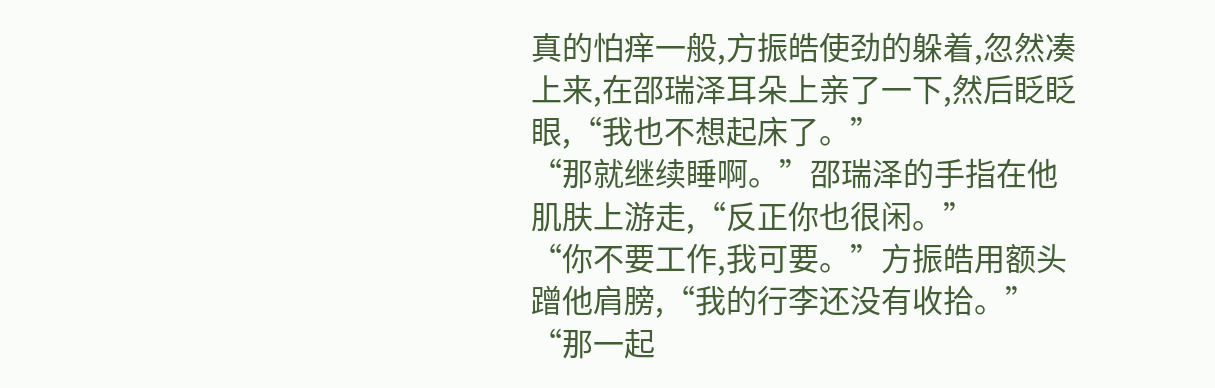真的怕痒一般,方振皓使劲的躲着,忽然凑上来,在邵瑞泽耳朵上亲了一下,然后眨眨眼,“我也不想起床了。”
“那就继续睡啊。”邵瑞泽的手指在他肌肤上游走,“反正你也很闲。”
“你不要工作,我可要。”方振皓用额头蹭他肩膀,“我的行李还没有收拾。”
“那一起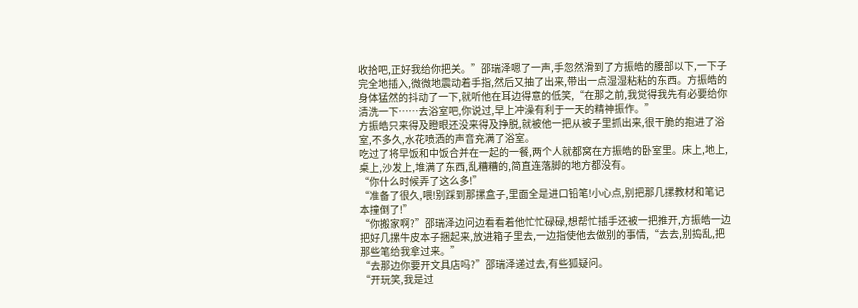收拾吧,正好我给你把关。”邵瑞泽嗯了一声,手忽然滑到了方振皓的腰部以下,一下子完全地插入,微微地震动着手指,然后又抽了出来,带出一点湿湿粘粘的东西。方振皓的身体猛然的抖动了一下,就听他在耳边得意的低笑,“在那之前,我觉得我先有必要给你清洗一下……去浴室吧,你说过,早上冲澡有利于一天的精神振作。”
方振皓只来得及瞪眼还没来得及挣脱,就被他一把从被子里抓出来,很干脆的抱进了浴室,不多久,水花喷洒的声音充满了浴室。
吃过了将早饭和中饭合并在一起的一餐,两个人就都窝在方振皓的卧室里。床上,地上,桌上,沙发上,堆满了东西,乱糟糟的,简直连落脚的地方都没有。
“你什么时候弄了这么多!”
“准备了很久,喂!别踩到那摞盒子,里面全是进口铅笔!小心点,别把那几摞教材和笔记本撞倒了!”
“你搬家啊?”邵瑞泽边问边看看着他忙忙碌碌,想帮忙插手还被一把推开,方振皓一边把好几摞牛皮本子捆起来,放进箱子里去,一边指使他去做别的事情,“去去,别捣乱,把那些笔给我拿过来。”
“去那边你要开文具店吗?”邵瑞泽递过去,有些狐疑问。
“开玩笑,我是过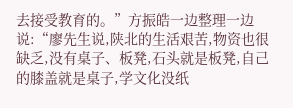去接受教育的。”方振皓一边整理一边说:“廖先生说,陕北的生活艰苦,物资也很缺乏,没有桌子、板凳,石头就是板凳,自己的膝盖就是桌子,学文化没纸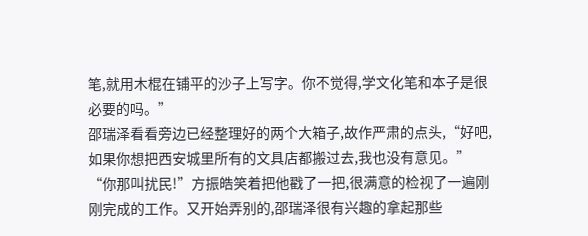笔,就用木棍在铺平的沙子上写字。你不觉得,学文化笔和本子是很必要的吗。”
邵瑞泽看看旁边已经整理好的两个大箱子,故作严肃的点头,“好吧,如果你想把西安城里所有的文具店都搬过去,我也没有意见。”
“你那叫扰民!”方振皓笑着把他戳了一把,很满意的检视了一遍刚刚完成的工作。又开始弄别的,邵瑞泽很有兴趣的拿起那些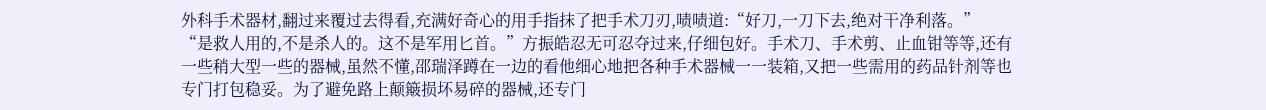外科手术器材,翻过来覆过去得看,充满好奇心的用手指抹了把手术刀刃,啧啧道:“好刀,一刀下去,绝对干净利落。”
“是救人用的,不是杀人的。这不是军用匕首。”方振皓忍无可忍夺过来,仔细包好。手术刀、手术剪、止血钳等等,还有一些稍大型一些的器械,虽然不懂,邵瑞泽蹲在一边的看他细心地把各种手术器械一一装箱,又把一些需用的药品针剂等也专门打包稳妥。为了避免路上颠簸损坏易碎的器械,还专门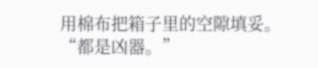用棉布把箱子里的空隙填妥。
“都是凶器。”